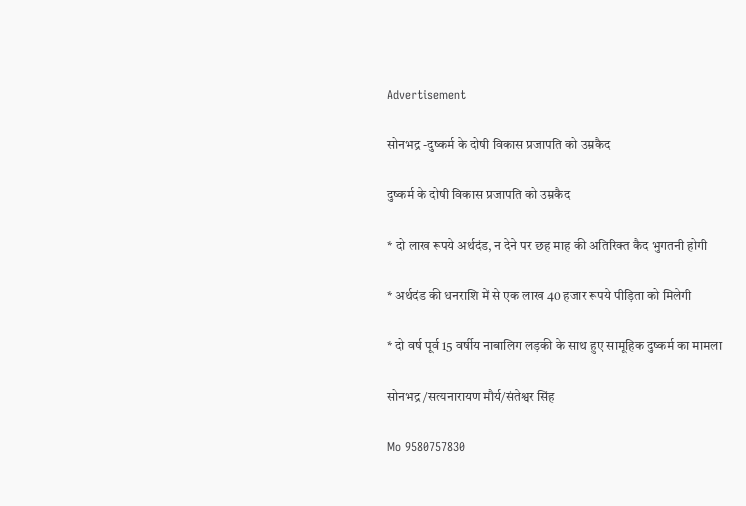Advertisement

सोनभद्र -दुष्कर्म के दोषी विकास प्रजापति को उम्रकैद

दुष्कर्म के दोषी विकास प्रजापति को उम्रकैद

* दो लाख रूपये अर्थदंड, न देने पर छह माह की अतिरिक्त कैद भुगतनी होगी

* अर्थदंड की धनराशि में से एक लाख 40 हजार रूपये पीड़िता को मिलेगी

* दो वर्ष पूर्व 15 वर्षीय नाबालिग लड़की के साथ हुए सामूहिक दुष्कर्म का मामला

सोनभद्र /सत्यनारायण मौर्य/संतेश्वर सिंह

Mo 9580757830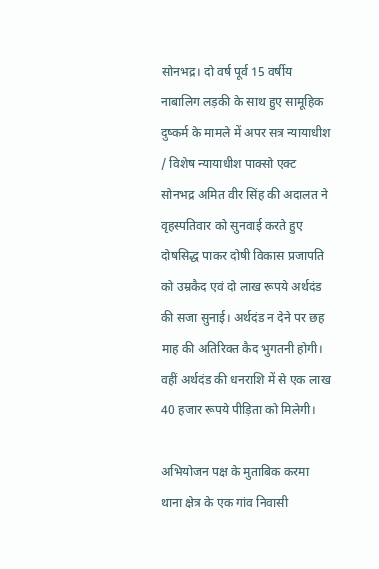सोनभद्र। दो वर्ष पूर्व 15 वर्षीय नाबालिग लड़की के साथ हुए सामूहिक दुष्कर्म के मामले में अपर सत्र न्यायाधीश / विशेष न्यायाधीश पाक्सो एक्ट सोनभद्र अमित वीर सिंह की अदालत ने वृहस्पतिवार को सुनवाई करते हुए दोषसिद्ध पाकर दोषी विकास प्रजापति को उम्रकैद एवं दो लाख रूपये अर्थदंड की सजा सुनाई। अर्थदंड न देने पर छह माह की अतिरिक्त कैद भुगतनी होगी। वहीं अर्थदंड की धनराशि में से एक लाख 40 हजार रूपये पीड़िता को मिलेगी।

अभियोजन पक्ष के मुताबिक करमा थाना क्षेत्र के एक गांव निवासी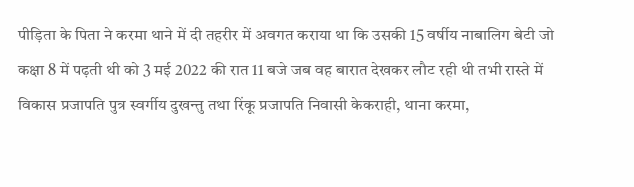पीड़िता के पिता ने करमा थाने में दी तहरीर में अवगत कराया था कि उसकी 15 वर्षीय नाबालिग बेटी जो कक्षा 8 में पढ़ती थी को 3 मई 2022 की रात 11 बजे जब वह बारात देखकर लौट रही थी तभी रास्ते में विकास प्रजापति पुत्र स्वर्गीय दुखन्तु तथा रिंकू प्रजापति निवासी केकराही, थाना करमा,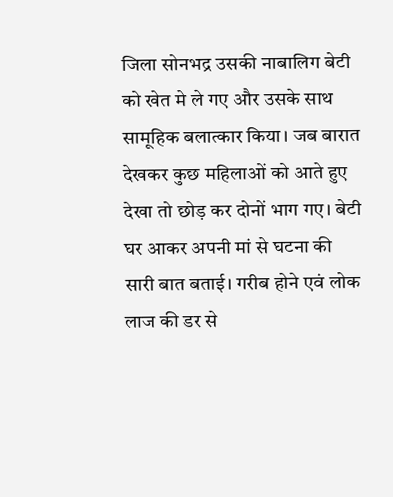जिला सोनभद्र उसकी नाबालिग बेटी को खेत मे ले गए और उसके साथ सामूहिक बलात्कार किया। जब बारात देखकर कुछ महिलाओं को आते हुए देखा तो छोड़ कर दोनों भाग गए। बेटी घर आकर अपनी मां से घटना की सारी बात बताई। गरीब होने एवं लोक लाज की डर से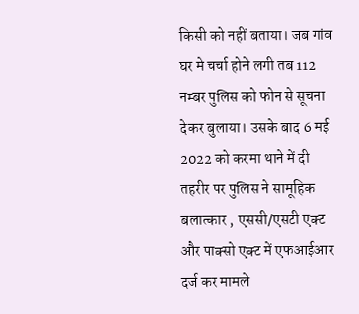किसी को नहीं बताया। जब गांव घर मे चर्चा होने लगी तब 112 नम्बर पुलिस को फोन से सूचना देकर बुलाया। उसके बाद 6 मई 2022 को करमा थाने में दी तहरीर पर पुलिस ने सामूहिक बलात्कार , एससी/एसटी एक्ट और पाक्सो एक्ट में एफआईआर दर्ज कर मामले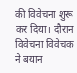की विवेचना शुरू कर दिया। दौरान विवेचना विवेचक ने बयान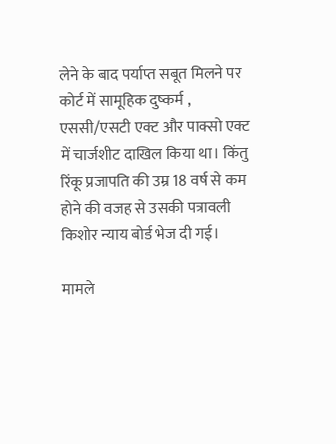लेने के बाद पर्याप्त सबूत मिलने पर कोर्ट में सामूहिक दुष्कर्म , एससी/एसटी एक्ट और पाक्सो एक्ट में चार्जशीट दाखिल किया था। किंतु रिंकू प्रजापति की उम्र 18 वर्ष से कम होने की वजह से उसकी पत्रावली किशोर न्याय बोर्ड भेज दी गई।

मामले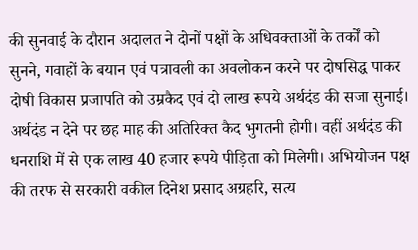की सुनवाई के दौरान अदालत ने दोनों पक्षों के अधिवक्ताओं के तर्कों को सुनने, गवाहों के बयान एवं पत्रावली का अवलोकन करने पर दोषसिद्ध पाकर दोषी विकास प्रजापति को उम्रकैद एवं दो लाख रूपये अर्थदंड की सजा सुनाई। अर्थदंड न देने पर छह माह की अतिरिक्त कैद भुगतनी होगी। वहीं अर्थदंड की धनराशि में से एक लाख 40 हजार रूपये पीड़िता को मिलेगी। अभियोजन पक्ष की तरफ से सरकारी वकील दिनेश प्रसाद अग्रहरि, सत्य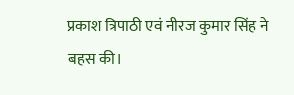प्रकाश त्रिपाठी एवं नीरज कुमार सिंह ने बहस की।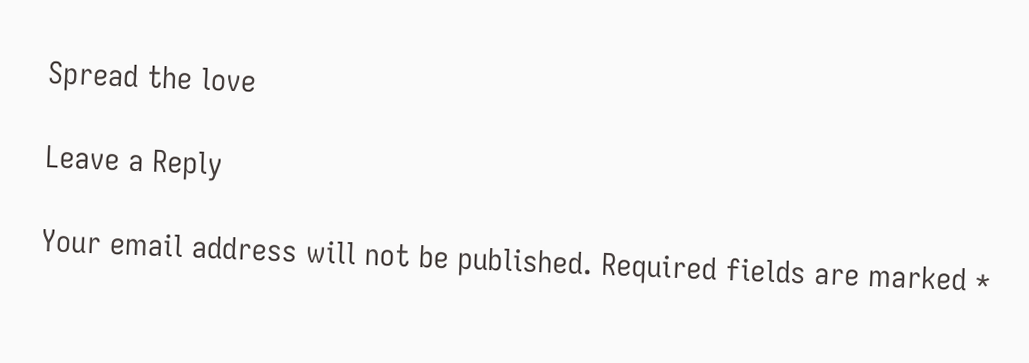Spread the love

Leave a Reply

Your email address will not be published. Required fields are marked *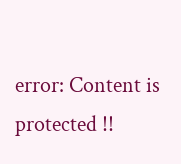error: Content is protected !!